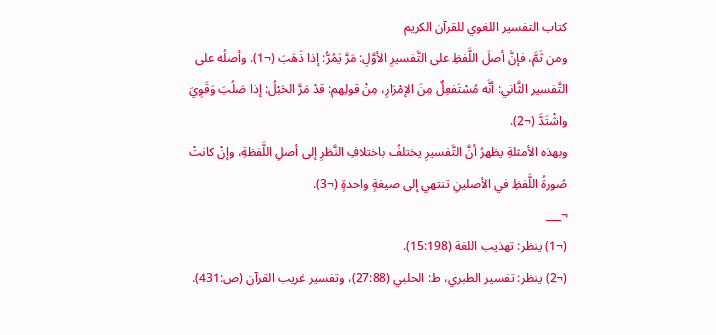كتاب التفسير اللغوي للقرآن الكريم
ومن ثَمَّ، فإنَّ أصلَ اللَّفظِ على التَّفسيرِ الأوَّلِ: مَرَّ يَمُرُّ: إذا ذَهَبَ (¬1). وأصلُه على التَّفسير الثَّاني: أنَّه مُسْتَفعِلٌ مِنَ الإمْرَارِ، مِنْ قولِهم: قدْ مَرَّ الحَبْلُ: إذا صَلُبَ وَقَوِيَ واشْتَدَّ (¬2).
وبهذه الأمثلةِ يظهرُ أنَّ التَّفسيرِ يختلفُ باختلافِ النَّظرِ إلى أصلِ اللَّفظةِ، وإنْ كانتْ صُورةُ اللَّفظِ في الأصلينِ تنتهي إلى صيغةٍ واحدةٍ (¬3).
¬___
(¬1) ينظر: تهذيب اللغة (15:198).
(¬2) ينظر: تفسير الطبري، ط: الحلبي (27:88)، وتفسير غريب القرآن (ص:431).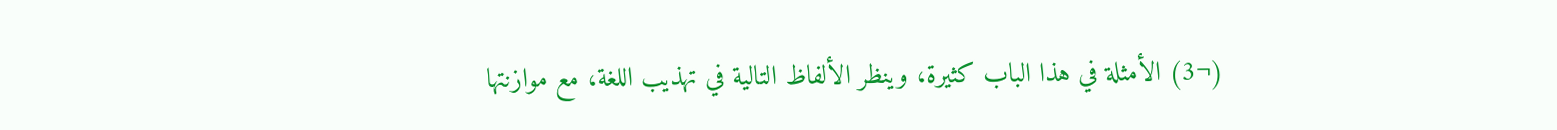(¬3) الأمثلة في هذا الباب كثيرة، وينظر الألفاظ التالية في تهذيب اللغة، مع موازنتها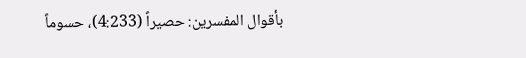بأقوال المفسرين: حصيراً (4:233)، حسوماً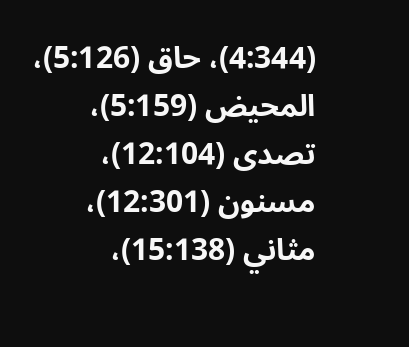(4:344)، حاق (5:126)، المحيض (5:159)، تصدى (12:104)، مسنون (12:301)، مثاني (15:138)،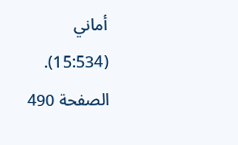أماني (15:534).
الصفحة 490